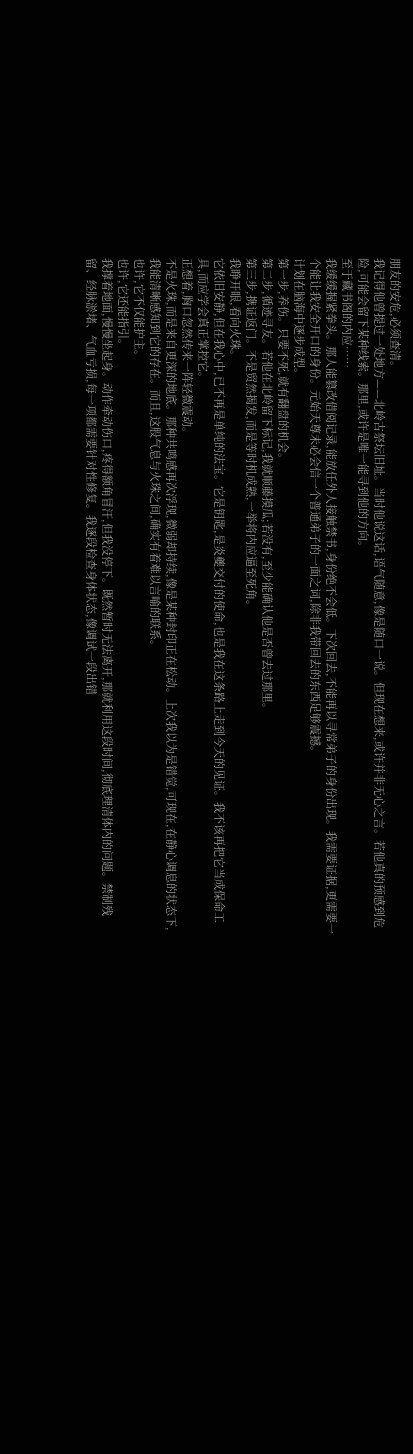朋友的安危,必须查清。
我记得他曾提过一处地方——北岭古祭坛旧址。当时他说这话,语气随意,像是随口一说。但现在想来,或许并非无心之言。若他真的预感到危险,可能会留下某种线索。那里,或许是唯一能寻到他的方向。
至于藏书阁的内应……
我缓缓握紧拳头。那人能篡改借阅记录,能放任外人接触禁书,身份绝不会低。下次回去,不能再以寻常弟子的身份出现。我需要证据,更需要一个能让我安全开口的身份。元始天尊未必会信一个普通弟子的一面之词,除非我带回去的东西足够震撼。
计划在脑海中逐步成型。
第一步,养伤。只要不死,就有翻盘的机会。
第二步,循迹寻友。若他在北岭留下标记,我就顺藤摸瓜;若没有,至少能确认他是否曾去过那里。
第三步,携证返门。不是贸然揭发,而是等时机成熟,一举将内应逼至死角。
我睁开眼,看向火珠。
它依旧安静,但在我心中,已不再是单纯的法宝。它是钥匙,是炎夔交付的使命,也是我在这条路上走到今天的见证。我不该再把它当成保命工具,而应学会真正掌控它。
正想着,胸口忽然传来一阵轻微震动。
不是火珠,而是来自更深的地底。那种共鸣感再次浮现,微弱却持续,像是某种封印正在松动。上次我以为是错觉,可现在,在静心调息的状态下,我能清晰感知到它的存在。而且,这股气息与火珠之间,确实有着难以言喻的联系。
也许,它不仅能护主。
也许,它还能指引。
我撑着地面,慢慢坐起身。动作牵动伤口,疼得额角冒汗,但我没停下。既然暂时无法离开,那就利用这段时间,彻底理清体内的问题。禁制残留、经脉淤堵、气血亏损,每一项都需要针对性修复。我逐段检查身体状态,像调试一段出错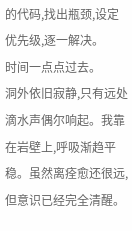的代码,找出瓶颈,设定优先级,逐一解决。
时间一点点过去。
洞外依旧寂静,只有远处滴水声偶尔响起。我靠在岩壁上,呼吸渐趋平稳。虽然离痊愈还很远,但意识已经完全清醒。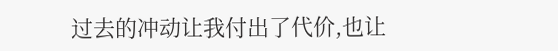过去的冲动让我付出了代价,也让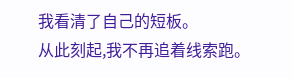我看清了自己的短板。
从此刻起,我不再追着线索跑。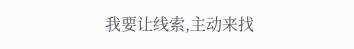我要让线索,主动来找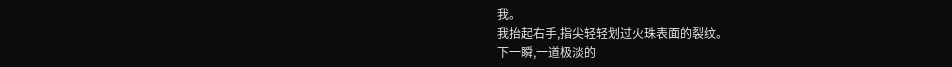我。
我抬起右手,指尖轻轻划过火珠表面的裂纹。
下一瞬,一道极淡的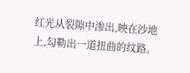红光从裂隙中渗出,映在沙地上,勾勒出一道扭曲的纹路。